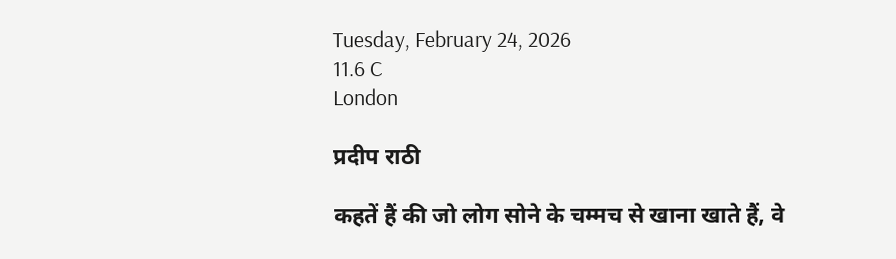Tuesday, February 24, 2026
11.6 C
London

प्रदीप राठी

कहतें हैं की जो लोग सोने के चम्मच से खाना खाते हैं, वे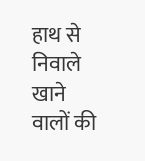हाथ से निवाले खाने वालों की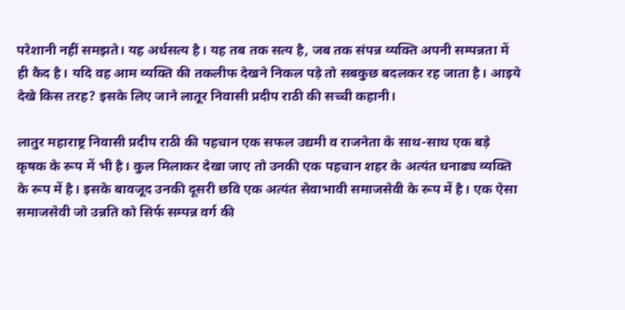परेशानी नहीं समझते। यह अर्धसत्य है। यह तब तक सत्य है, जब तक संपन्न व्यक्ति अपनी सम्पन्नता में ही कैद है। यदि वह आम व्यक्ति की तकलीफ देखने निकल पड़े तो सबकुछ बदलकर रह जाता है। आइये देखे किस तरह? इसके लिए जाने लातूर निवासी प्रदीप राठी की सच्ची कहानी।

लातुर महाराष्ट्र निवासी प्रदीप राठी की पहचान एक सफल उद्यमी व राजनेता के साथ-साथ एक बड़े कृषक के रूप में भी है। कुल मिलाकर देखा जाए तो उनकी एक पहचान शहर के अत्यंत धनाढ्य व्यक्ति के रूप में है। इसके बावजूद उनकी दूसरी छवि एक अत्यंत सेवाभावी समाजसेवी के रूप में है। एक ऐसा समाजसेवी जो उन्नति को सिर्फ सम्पन्न वर्ग की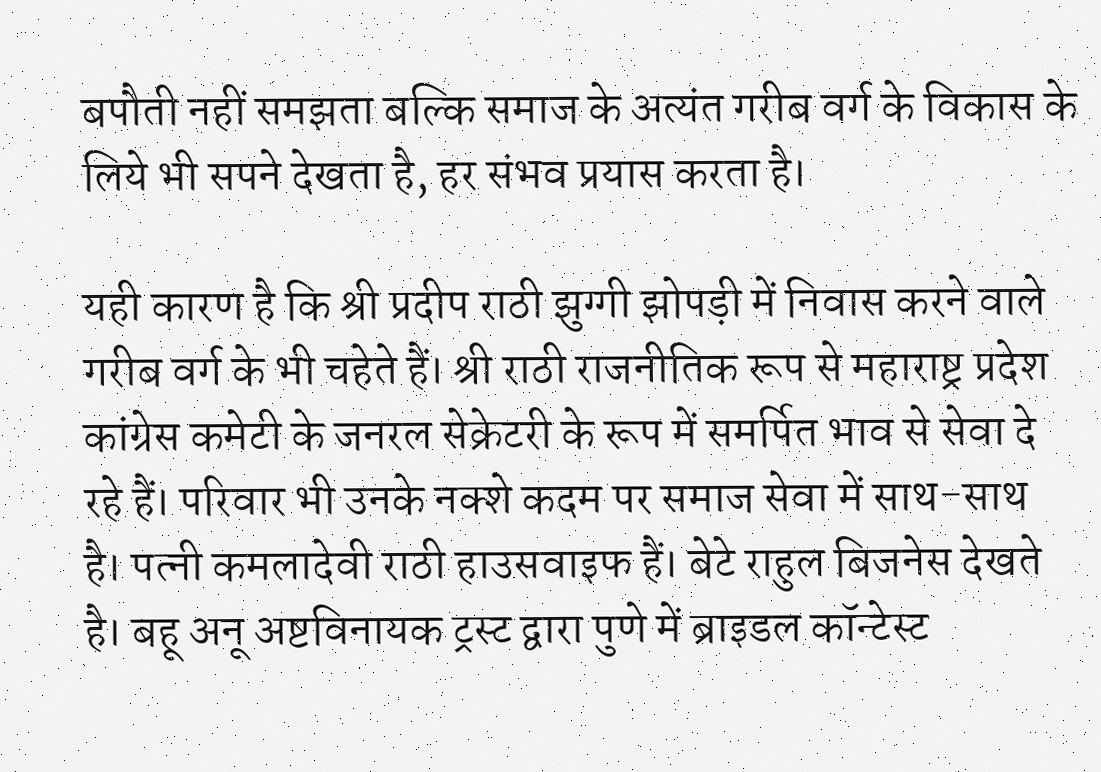बपौती नहीं समझता बल्कि समाज के अत्यंत गरीब वर्ग के विकास के लिये भी सपने देखता है, हर संभव प्रयास करता है।

यही कारण है कि श्री प्रदीप राठी झुग्गी झोपड़ी में निवास करने वाले गरीब वर्ग के भी चहेते हैं। श्री राठी राजनीतिक रूप से महाराष्ट्र प्रदेश कांग्रेस कमेटी के जनरल सेक्रेटरी के रूप में समर्पित भाव से सेवा दे रहे हैं। परिवार भी उनके नक्शे कदम पर समाज सेवा में साथ-साथ है। पत्नी कमलादेवी राठी हाउसवाइफ हैं। बेटे राहुल बिजनेस देखते है। बहू अनू अष्टविनायक ट्रस्ट द्वारा पुणे में ब्राइडल कॉन्टेस्ट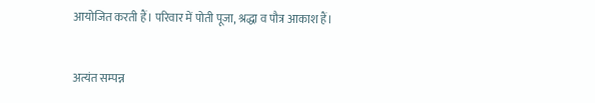आयोजित करती हैं। परिवार में पोती पूजा, श्रद्धा व पौत्र आकाश हैं।


अत्यंत सम्पन्न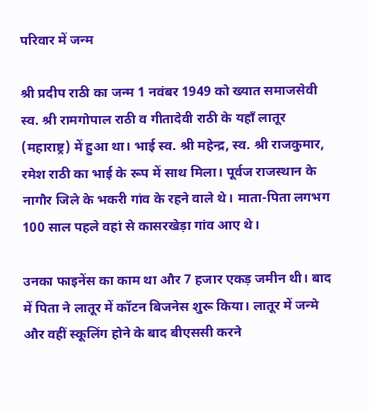परिवार में जन्म

श्री प्रदीप राठी का जन्म 1 नवंबर 1949 को ख्यात समाजसेवी स्व. श्री रामगोपाल राठी व गीतादेवी राठी के यहाँ लातूर (महाराष्ट्र) में हुआ था। भाई स्व. श्री महेन्द्र, स्व. श्री राजकुमार, रमेश राठी का भाई के रूप में साथ मिला। पूर्वज राजस्थान के नागौर जिले के भकरी गांव के रहने वाले थे। माता-पिता लगभग 100 साल पहले वहां से कासरखेड़ा गांव आए थे।

उनका फाइनेंस का काम था और 7 हजार एकड़ जमीन थी। बाद में पिता ने लातूर में कॉटन बिजनेस शुरू किया। लातूर में जन्मे और वहीं स्कूलिंग होने के बाद बीएससी करने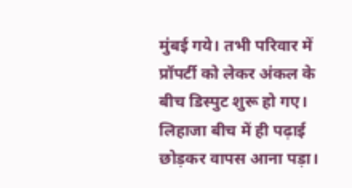मुंबई गये। तभी परिवार में प्रॉपर्टी को लेकर अंकल के बीच डिस्पुट शुरू हो गए। लिहाजा बीच में ही पढ़ाई छोड़कर वापस आना पड़ा।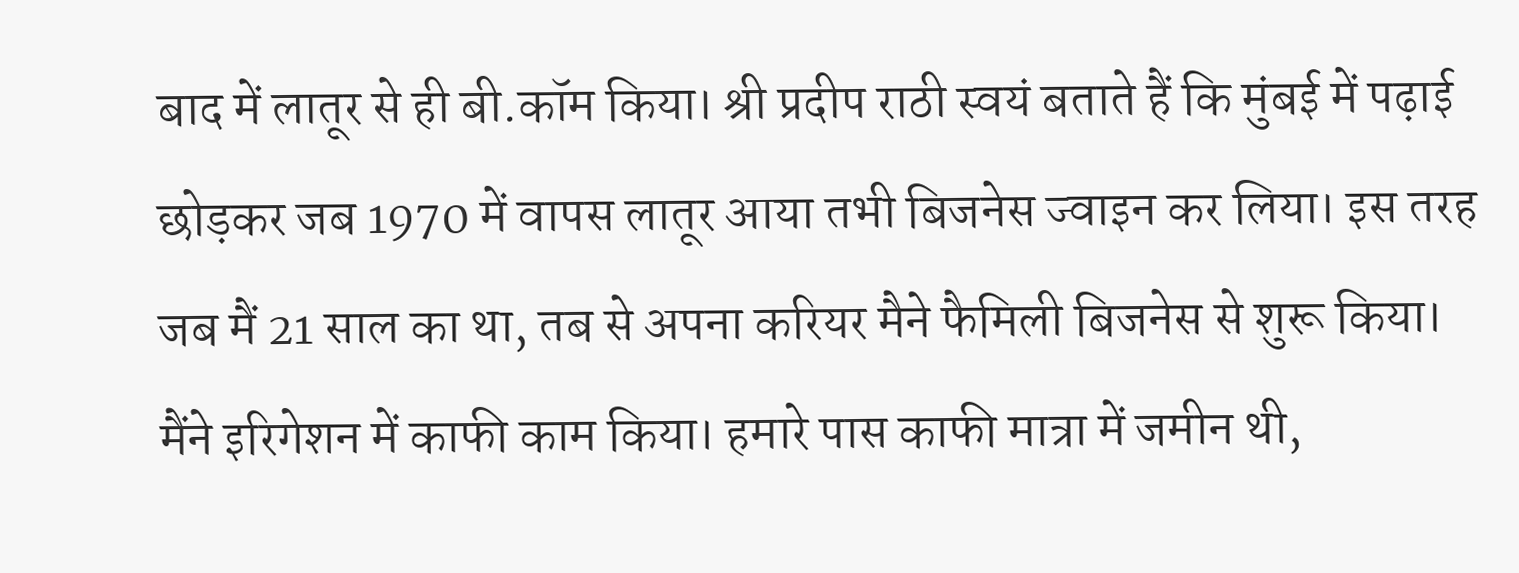बाद में लातूर से ही बी.कॉम किया। श्री प्रदीप राठी स्वयं बताते हैं कि मुंबई में पढ़ाई छोड़कर जब 1970 में वापस लातूर आया तभी बिजनेस ज्वाइन कर लिया। इस तरह जब मैं 21 साल का था, तब से अपना करियर मैने फैमिली बिजनेस से शुरू किया। मैंने इरिगेशन में काफी काम किया। हमारे पास काफी मात्रा में जमीन थी,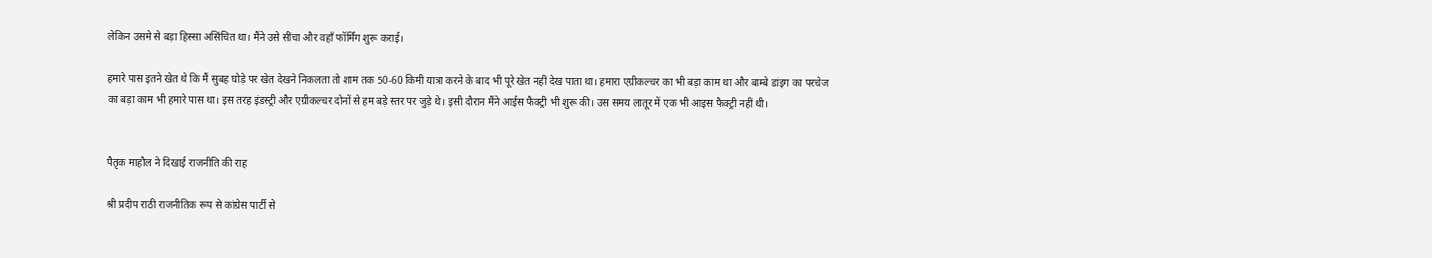लेकिन उसमे से बड़ा हिस्सा असिंचित था। मैंने उसे सींचा और वहाँ फॉर्मिंग शुरू कराई।

हमारे पास इतने खेत थे कि मैं सुबह घोड़े पर खेत देखने निकलता तो शाम तक 50-60 किमी यात्रा करने के बाद भी पूरे खेत नहीं देख पाता था। हमारा एग्रीकल्चर का भी बड़ा काम था और बाम्बे डांइग का परचेज का बड़ा काम भी हमारे पास था। इस तरह इंडस्ट्री और एग्रीकल्चर दोनों से हम बड़े स्तर पर जुड़े थे। इसी दौरान मैंने आईस फैक्ट्री भी शुरू की। उस समय लातूर में एक भी आइस फैक्ट्री नहीं थी।


पैतृक माहौल ने दिखाई राजनीति की राह

श्री प्रदीप राठी राजनीतिक रूप से कांग्रेस पार्टी से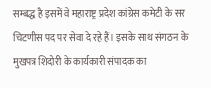सम्बद्ध है इसमें वे महाराष्ट्र प्रदेश कांग्रेस कमेटी के सर चिटणीस पद पर सेवा दे रहे हैं। इसके साथ संगठन के मुखपत्र शिदोरी के कार्यकारी संपादक का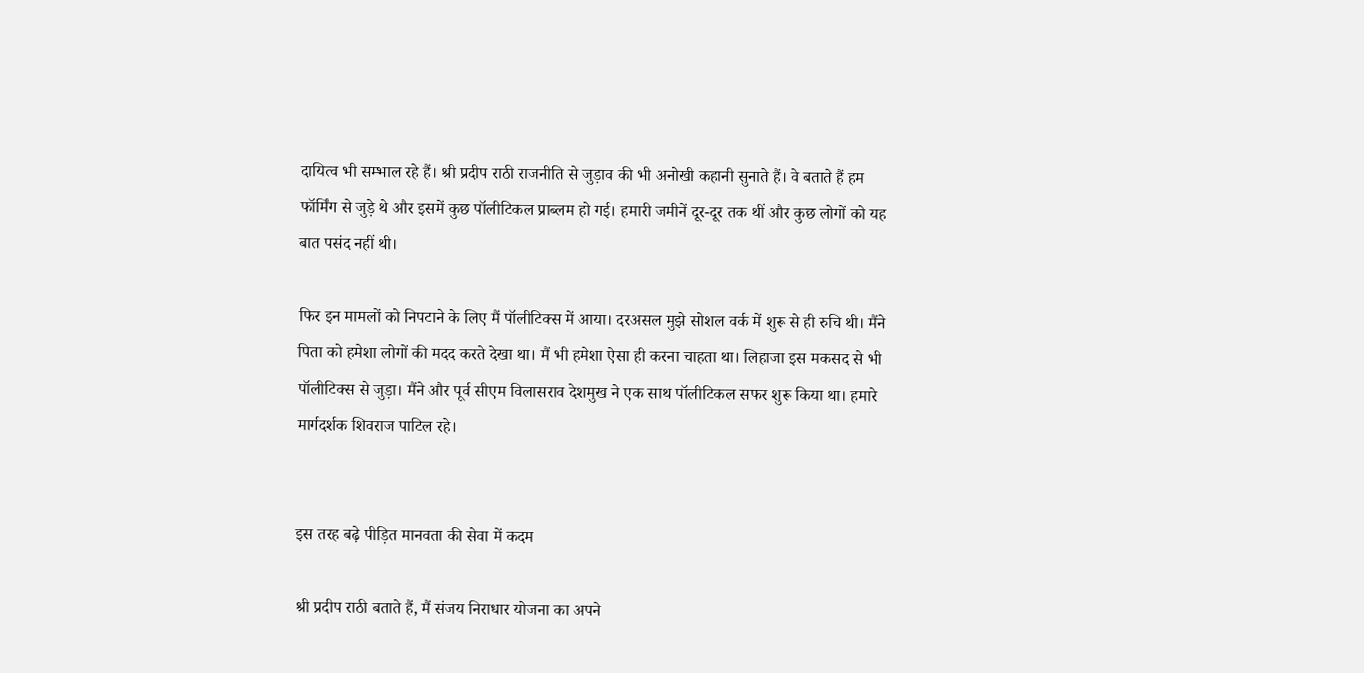दायित्व भी सम्भाल रहे हैं। श्री प्रदीप राठी राजनीति से जुड़ाव की भी अनोखी कहानी सुनाते हैं। वे बताते हैं हम फॉर्मिंग से जुड़े थे और इसमें कुछ पॉलीटिकल प्राब्लम हो गई। हमारी जमीनें दूर-दूर तक थीं और कुछ लोगों को यह बात पसंद नहीं थी।

फिर इन मामलों को निपटाने के लिए मैं पॉलीटिक्स में आया। दरअसल मुझे सोशल वर्क में शुरू से ही रुचि थी। मैंने पिता को हमेशा लोगों की मदद करते देखा था। मैं भी हमेशा ऐसा ही करना चाहता था। लिहाजा इस मकसद से भी पॉलीटिक्स से जुड़ा। मैंने और पूर्व सीएम विलासराव देशमुख ने एक साथ पॉलीटिकल सफर शुरू किया था। हमारे मार्गदर्शक शिवराज पाटिल रहे।


इस तरह बढ़े पीड़ित मानवता की सेवा में कदम

श्री प्रदीप राठी बताते हैं, मैं संजय निराधार योजना का अपने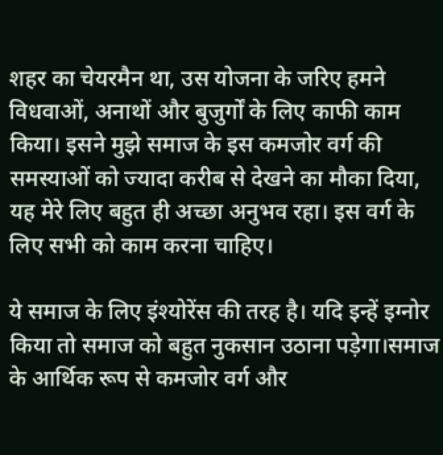शहर का चेयरमैन था, उस योजना के जरिए हमने विधवाओं, अनाथों और बुजुर्गों के लिए काफी काम किया। इसने मुझे समाज के इस कमजोर वर्ग की समस्याओं को ज्यादा करीब से देखने का मौका दिया, यह मेरे लिए बहुत ही अच्छा अनुभव रहा। इस वर्ग के लिए सभी को काम करना चाहिए।

ये समाज के लिए इंश्योरेंस की तरह है। यदि इन्हें इग्नोर किया तो समाज को बहुत नुकसान उठाना पड़ेगा।समाज के आर्थिक रूप से कमजोर वर्ग और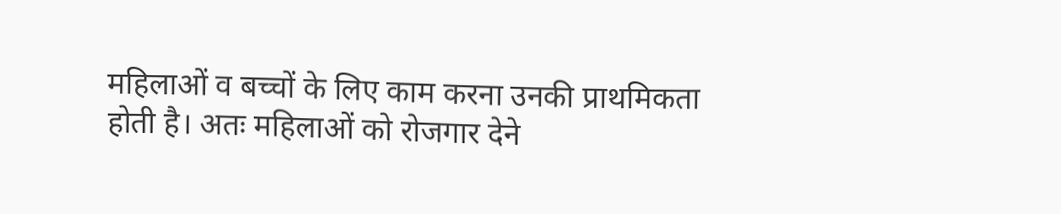महिलाओं व बच्चों के लिए काम करना उनकी प्राथमिकता होती है। अतः महिलाओं को रोजगार देने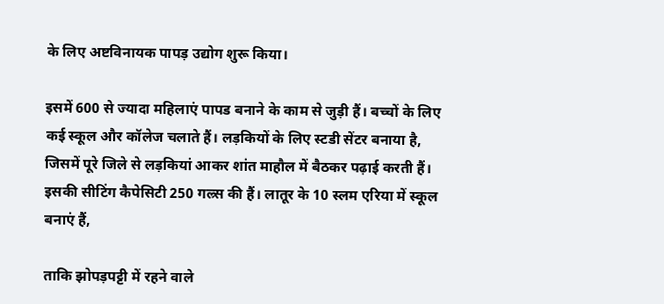के लिए अष्टविनायक पापड़ उद्योग शुरू किया।

इसमें 600 से ज्यादा महिलाएं पापड बनाने के काम से जुड़ी हैं। बच्चों के लिए कई स्कूल और कॉलेज चलाते हैं। लड़कियों के लिए स्टडी सेंटर बनाया है, जिसमें पूरे जिले से लड़कियां आकर शांत माहौल में बैठकर पढ़ाई करती हैं। इसकी सीटिंग कैपेसिटी 250 गल्र्स की हैं। लातूर के 10 स्लम एरिया में स्कूल बनाएं हैं,

ताकि झोपड़पट्टी में रहने वाले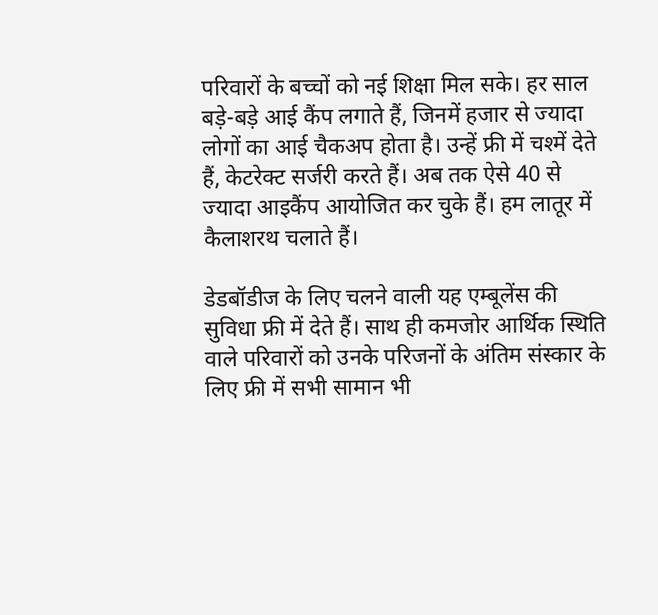परिवारों के बच्चों को नई शिक्षा मिल सके। हर साल बड़े-बड़े आई कैंप लगाते हैं, जिनमें हजार से ज्यादा लोगों का आई चैकअप होता है। उन्हें फ्री में चश्में देते हैं, केटरेक्ट सर्जरी करते हैं। अब तक ऐसे 40 से ज्यादा आइकैंप आयोजित कर चुके हैं। हम लातूर में कैलाशरथ चलाते हैं।

डेडबॉडीज के लिए चलने वाली यह एम्बूलेंस की सुविधा फ्री में देते हैं। साथ ही कमजोर आर्थिक स्थिति वाले परिवारों को उनके परिजनों के अंतिम संस्कार के लिए फ्री में सभी सामान भी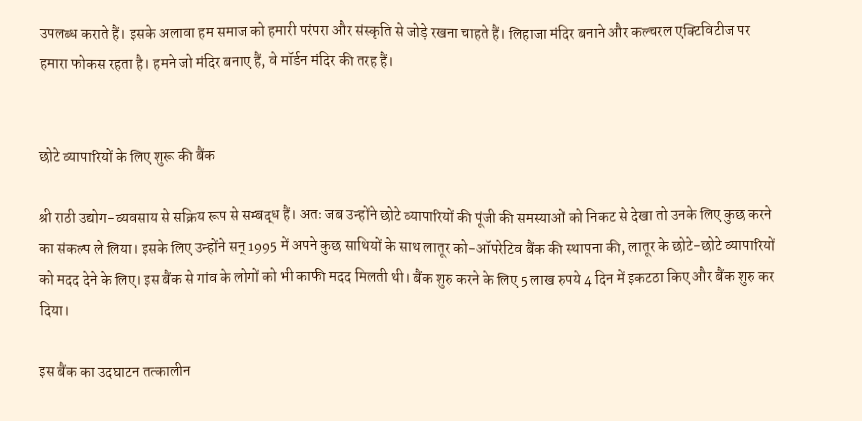उपलब्ध कराते हैं। इसके अलावा हम समाज को हमारी परंपरा और संस्कृति से जोड़े रखना चाहते हैं। लिहाजा मंदिर बनाने और कल्चरल एक्टिविटीज पर हमारा फोकस रहता है। हमने जो मंदिर बनाए हैं, वे मॉर्डन मंदिर की तरह हैं।


छोटे व्यापारियों के लिए शुरू की बैंक

श्री राठी उद्योग-व्यवसाय से सक्रिय रूप से सम्बद्ध हैं। अतः जब उन्होंने छोटे व्यापारियों की पूंजी की समस्याओं को निकट से देखा तो उनके लिए कुछ करने का संकल्प ले लिया। इसके लिए उन्होंने सन् 1995 में अपने कुछ साथियों के साथ लातूर को-ऑपरेटिव बैंक की स्थापना की, लातूर के छोटे-छोटे व्यापारियों को मदद देने के लिए। इस बैंक से गांव के लोगों को भी काफी मदद मिलती थी। बैंक शुरु करने के लिए 5 लाख रुपये 4 दिन में इकटठा किए और बैंक शुरु कर दिया।

इस बैंक का उदघाटन तत्कालीन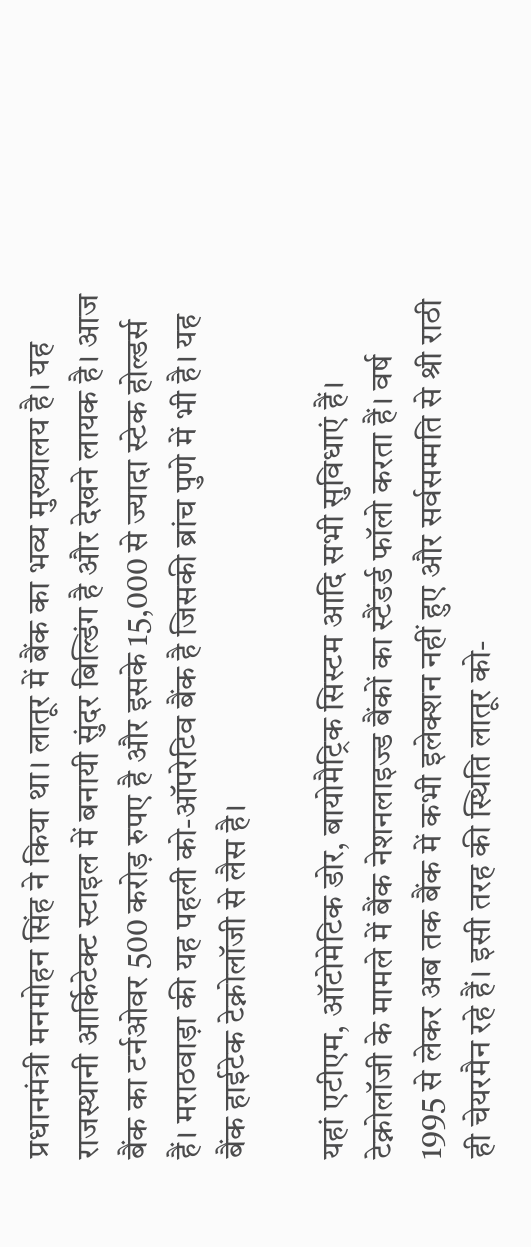प्रधानमंत्री मनमोहन सिंह ने किया था। लातूर में बैंक का भव्य मुख्यालय है। यह राजस्थानी आर्किटेक्ट स्टाइल में बनायी सुंदर बिल्डिंग है और देखने लायक है। आज बैंक का टर्नओवर 500 करोड़ रुपए है और इसके 15,000 से ज्यादा स्टेक होल्डर्स हैं। मराठवाड़ा की यह पहली को-ऑपरेटिव बैंक है जिसकी ब्रांच पुणे में भी है। यह बैंक हाईटेक टेक्नोलॉजी से लैस है।

यहां एटीएम, ऑटोमेटिक डोर, बायोमैट्रिक सिस्टम आदि सभी सुविधाएं हैं। टेक्नोलॉजी के मामले में बैंक नेशनलाइज्ड बैंकों का स्टैंडर्ड फॉलो करता हैं। वर्ष 1995 से लेकर अब तक बैंक में कभी इलेक्शन नहीं हुए और सर्वसम्मति से श्री राठी ही चेयरमैन रहे हैं। इसी तरह की स्थिति लातूर को-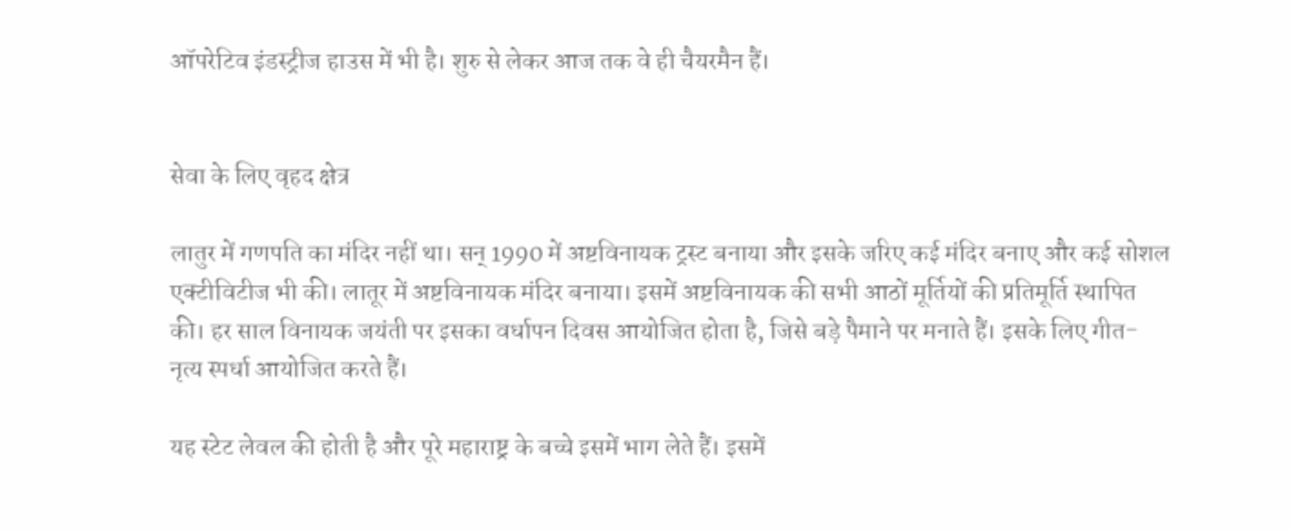ऑपरेटिव इंडस्ट्रीज हाउस में भी है। शुरु से लेकर आज तक वे ही चैयरमैन हैं।


सेवा के लिए वृहद क्षेत्र

लातुर में गणपति का मंदिर नहीं था। सन् 1990 में अष्टविनायक ट्रस्ट बनाया और इसके जरिए कई मंदिर बनाए और कई सोशल एक्टीविटीज भी की। लातूर में अष्टविनायक मंदिर बनाया। इसमें अष्टविनायक की सभी आठों मूर्तियों की प्रतिमूर्ति स्थापित की। हर साल विनायक जयंती पर इसका वर्धापन दिवस आयोजित होता है, जिसे बड़े पैमाने पर मनाते हैं। इसके लिए गीत-नृत्य स्पर्धा आयोजित करते हैं।

यह स्टेट लेवल की होती है और पूरे महाराष्ट्र के बच्चे इसमें भाग लेते हैं। इसमें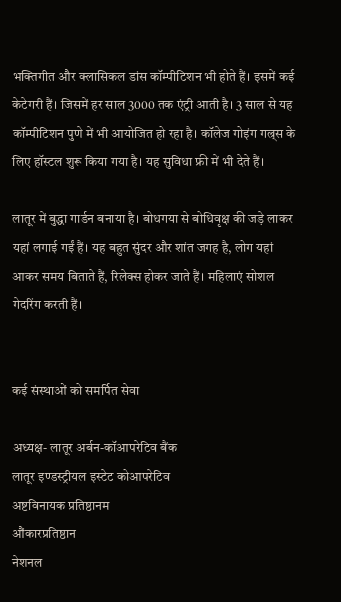भक्तिगीत और क्लासिकल डांस कॉम्पीटिशन भी होते हैं। इसमें कई केटेगरी हैं। जिसमें हर साल 3000 तक एंट्री आती है। 3 साल से यह कॉम्पीटिशन पुणे में भी आयोजित हो रहा है। कॉलेज गोइंग गल्र्स के लिए हॉस्टल शुरू किया गया है। यह सुविधा फ्री में भी देते हैं।

लातूर में बुद्धा गार्डन बनाया है। बोधगया से बोधिवृक्ष की जड़े लाकर यहां लगाई गईं हैं। यह बहुत सुंदर और शांत जगह है, लोग यहां आकर समय बिताते हैं, रिलेक्स होकर जाते हैं। महिलाएं सोशल गेदरिंग करती हैं।


कई संस्थाओं को समर्पित सेवा

अध्यक्ष- लातूर अर्बन-कॉआपरेटिव बैंक
लातूर इण्डस्ट्रीयल इस्टेट कोआपरेटिव
अष्टविनायक प्रतिष्ठानम
औंकारप्रतिष्ठान
नेशनल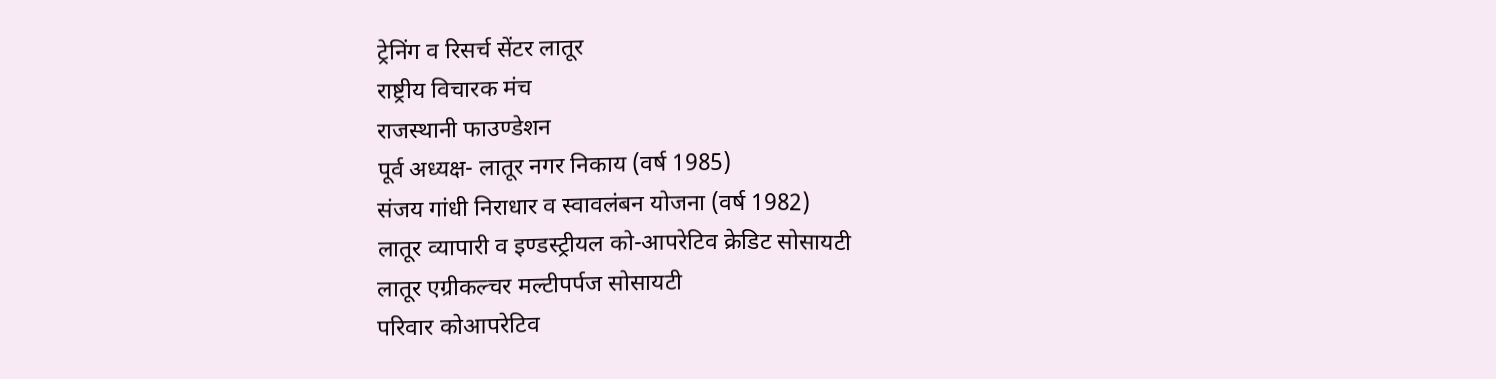ट्रेनिंग व रिसर्च सेंटर लातूर
राष्ट्रीय विचारक मंच
राजस्थानी फाउण्डेशन
पूर्व अध्यक्ष- लातूर नगर निकाय (वर्ष 1985)
संजय गांधी निराधार व स्वावलंबन योजना (वर्ष 1982)
लातूर व्यापारी व इण्डस्ट्रीयल को-आपरेटिव क्रेडिट सोसायटी
लातूर एग्रीकल्चर मल्टीपर्पज सोसायटी
परिवार कोआपरेटिव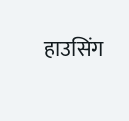हाउसिंग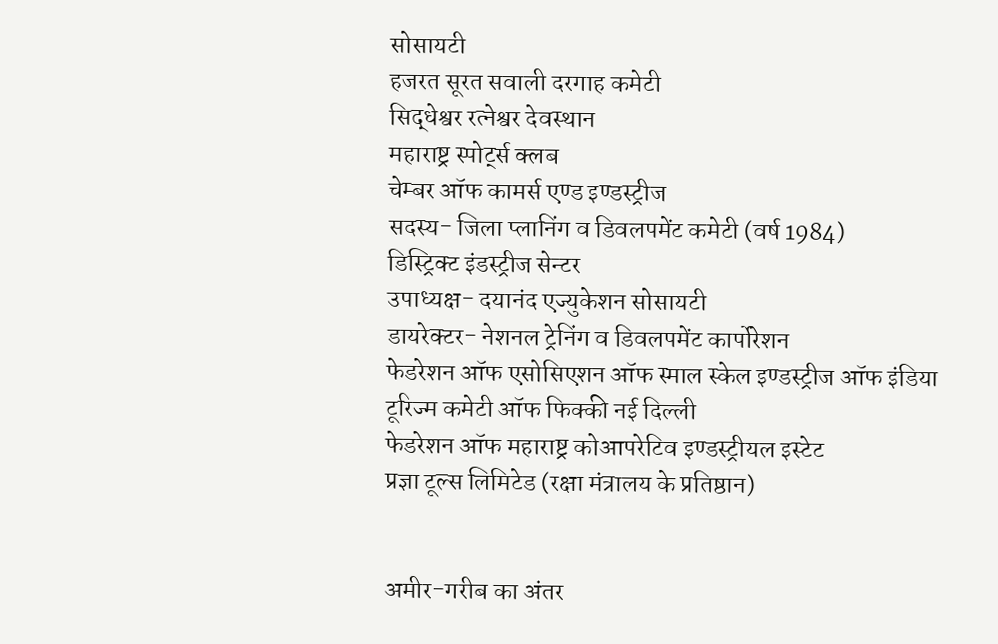सोसायटी
हजरत सूरत सवाली दरगाह कमेटी
सिद्धेश्वर रत्नेश्वर देवस्थान
महाराष्ट्र स्पोर्ट्स क्लब
चेम्बर ऑफ कामर्स एण्ड इण्डस्ट्रीज
सदस्य- जिला प्लानिंग व डिवलपमेंट कमेटी (वर्ष 1984)
डिस्ट्रिक्ट इंडस्ट्रीज सेन्टर
उपाध्यक्ष- दयानंद एज्युकेशन सोसायटी
डायरेक्टर- नेशनल ट्रेनिंग व डिवलपमेंट कार्पोरेशन
फेडरेशन ऑफ एसोसिएशन ऑफ स्माल स्केल इण्डस्ट्रीज ऑफ इंडिया
टूरिज्म कमेटी ऑफ फिक्की नई दिल्ली
फेडरेशन ऑफ महाराष्ट्र कोआपरेटिव इण्डस्ट्रीयल इस्टेट
प्रज्ञा टूल्स लिमिटेड (रक्षा मंत्रालय के प्रतिष्ठान)


अमीर-गरीब का अंतर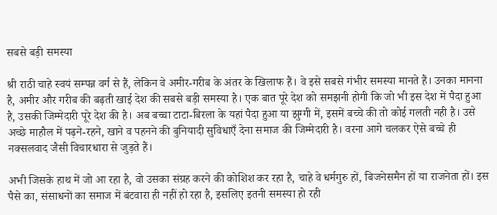सबसे बड़ी समस्या

श्री राठी चाहे स्वयं सम्पन्न वर्ग से हैं, लेकिन वे अमीर-गरीब के अंतर के खिलाफ हैं। वे इसे सबसे गंभीर समस्या मानते हैं। उनका मानना है, अमीर और गरीब की बढ़ती खाई देश की सबसे बड़ी समस्या है। एक बात पूरे देश को समझनी होगी कि जो भी इस देश में पैदा हुआ है, उसकी जिम्मेदारी पूरे देश की है। अब बच्चा टाटा-बिरला के यहां पैदा हुआ या झुग्गी में, इसमें बच्चे की तो कोई गलती नही है। उसे अच्छे माहौल में पढ़ने-रहने, खाने व पहनने की बुनियादी सुविधाएँ देना समाज की जिम्मेदारी है। वरना आगे चलकर ऐसे बच्चे ही नक्सलवाद जैसी विचारधारा से जुड़ते हैं।

अभी जिसके हाथ में जो आ रहा है, वो उसका संग्रह करने की कोशिश कर रहा है, चाहे वे धर्मगुरु हों, बिजनेसमैन हों या राजनेता हों। इस पैसे का, संसाधनों का समाज में बंटवारा ही नहीं हो रहा है, इसलिए इतनी समस्या हो रही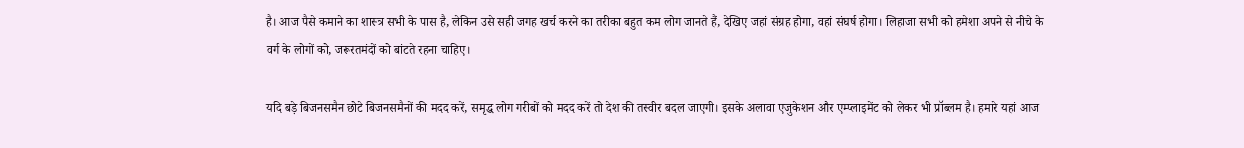है। आज पैसे कमाने का शास्त्र सभी के पास है, लेकिन उसे सही जगह खर्च करने का तरीका बहुत कम लोग जानते हैं, देखिए जहां संग्रह होगा, वहां संघर्ष होगा। लिहाजा सभी को हमेशा अपने से नीचे के वर्ग के लोगों को, जरूरतमंदों को बांटते रहना चाहिए।

यदि बड़े बिजनसमैन छोटे बिजनसमैनों की मदद करें, समृद्ध लोग गरीबों को मदद करें तो देश की तस्वीर बदल जाएगी। इसके अलावा एजुकेशन और एम्प्लाइमेंट को लेकर भी प्रॉब्लम है। हमारे यहां आज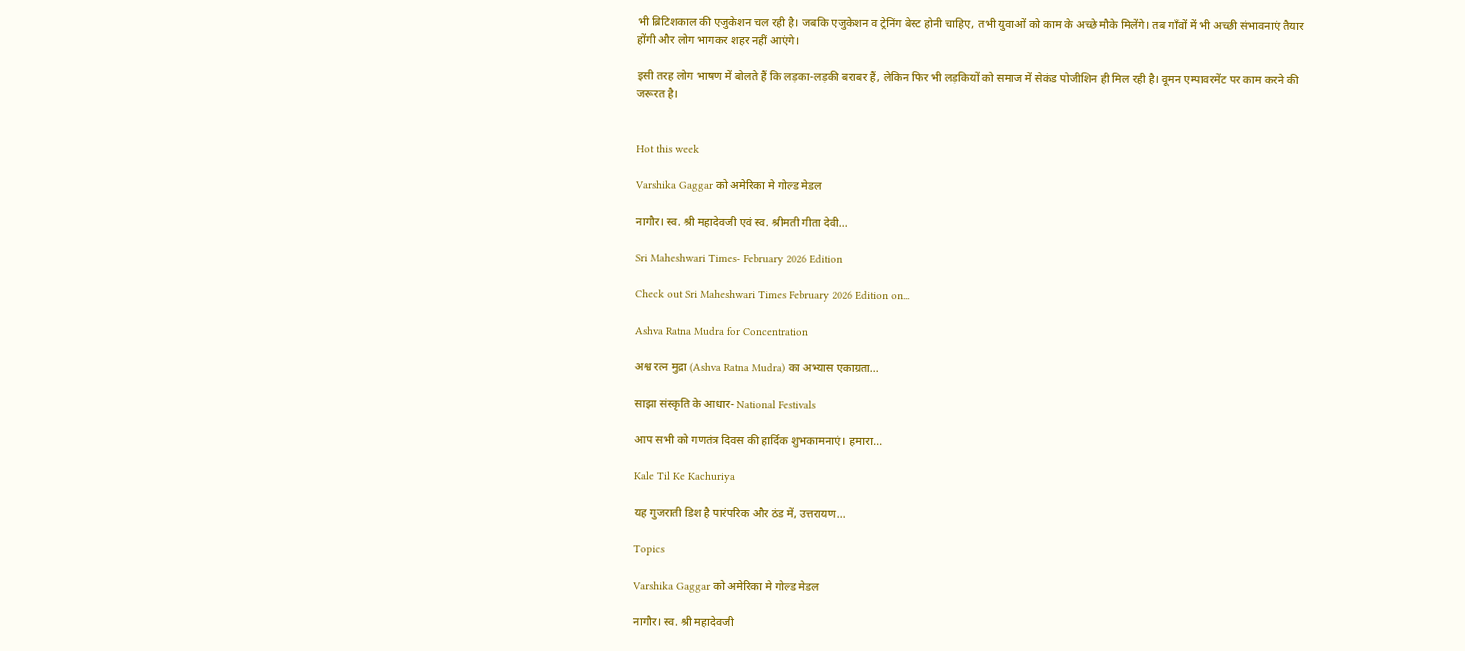भी ब्रिटिशकाल की एजुकेशन चल रही है। जबकि एजुकेशन व ट्रेनिंग बेस्ट होनी चाहिए, तभी युवाओं को काम के अच्छे मौके मिलेंगे। तब गाँवों में भी अच्छी संभावनाएं तैयार होंगी और लोग भागकर शहर नहीं आएंगे।

इसी तरह लोग भाषण में बोलते हैं कि लड़का-लड़की बराबर हैं, लेकिन फिर भी लड़कियों को समाज में सेकंड पोजीशिन ही मिल रही है। वूमन एम्पावरमेंट पर काम करने की जरूरत है।


Hot this week

Varshika Gaggar को अमेरिका मे गोल्ड मेडल

नागौर। स्व. श्री महादेवजी एवं स्व. श्रीमती गीता देवी...

Sri Maheshwari Times- February 2026 Edition

Check out Sri Maheshwari Times February 2026 Edition on...

Ashva Ratna Mudra for Concentration

अश्व रत्न मुद्रा (Ashva Ratna Mudra) का अभ्यास एकाग्रता...

साझा संस्कृति के आधार- National Festivals

आप सभी को गणतंत्र दिवस की हार्दिक शुभकामनाएं। हमारा...

Kale Til Ke Kachuriya

यह गुजराती डिश है पारंपरिक और ठंड में, उत्तरायण...

Topics

Varshika Gaggar को अमेरिका मे गोल्ड मेडल

नागौर। स्व. श्री महादेवजी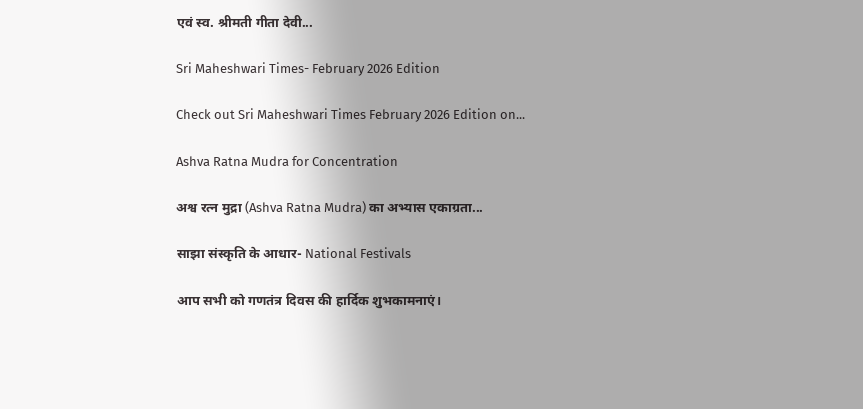एवं स्व. श्रीमती गीता देवी...

Sri Maheshwari Times- February 2026 Edition

Check out Sri Maheshwari Times February 2026 Edition on...

Ashva Ratna Mudra for Concentration

अश्व रत्न मुद्रा (Ashva Ratna Mudra) का अभ्यास एकाग्रता...

साझा संस्कृति के आधार- National Festivals

आप सभी को गणतंत्र दिवस की हार्दिक शुभकामनाएं।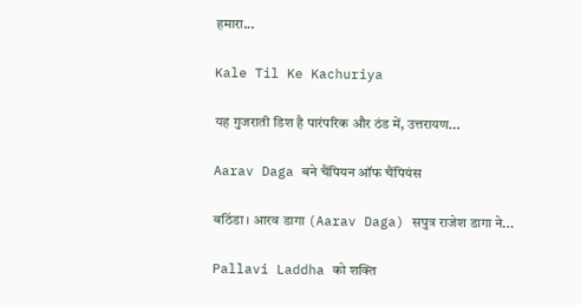हमारा...

Kale Til Ke Kachuriya

यह गुजराती डिश है पारंपरिक और ठंड में, उत्तरायण...

Aarav Daga बने चैंपियन ऑफ चैंपियंस

बठिंडा। आरव डागा (Aarav Daga) सपुत्र राजेश डागा ने...

Pallavi Laddha को शक्ति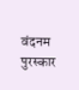वंदनम पुरस्कार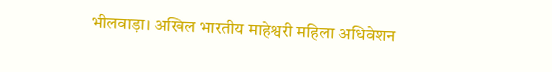भीलवाड़ा। अखिल भारतीय माहेश्वरी महिला अधिवेशन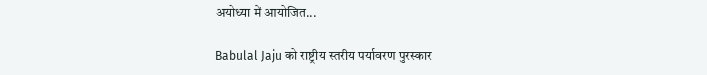अयोध्या में आयोजित...

Babulal Jaju को राष्ट्रीय स्तरीय पर्यावरण पुरस्कार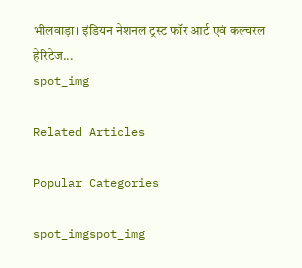भीलवाड़ा। इंडियन नेशनल ट्रस्ट फॉर आर्ट एवं कल्चरल हेरिटेज...
spot_img

Related Articles

Popular Categories

spot_imgspot_img